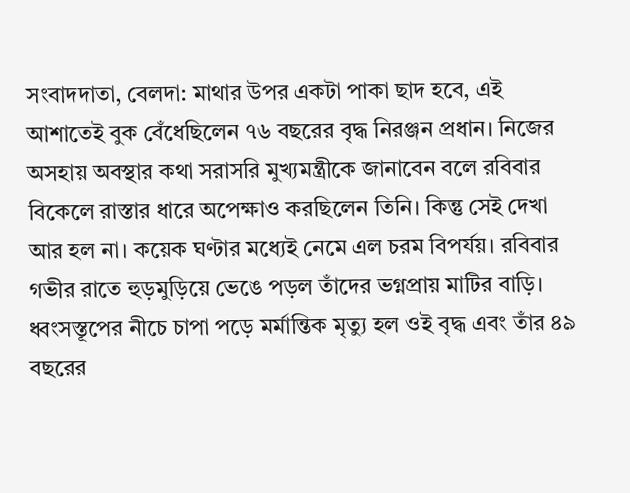সংবাদদাতা, বেলদা: মাথার উপর একটা পাকা ছাদ হবে, এই আশাতেই বুক বেঁধেছিলেন ৭৬ বছরের বৃদ্ধ নিরঞ্জন প্রধান। নিজের অসহায় অবস্থার কথা সরাসরি মুখ্যমন্ত্রীকে জানাবেন বলে রবিবার বিকেলে রাস্তার ধারে অপেক্ষাও করছিলেন তিনি। কিন্তু সেই দেখা আর হল না। কয়েক ঘণ্টার মধ্যেই নেমে এল চরম বিপর্যয়। রবিবার গভীর রাতে হুড়মুড়িয়ে ভেঙে পড়ল তাঁদের ভগ্নপ্রায় মাটির বাড়ি। ধ্বংসস্তূপের নীচে চাপা পড়ে মর্মান্তিক মৃত্যু হল ওই বৃদ্ধ এবং তাঁর ৪৯ বছরের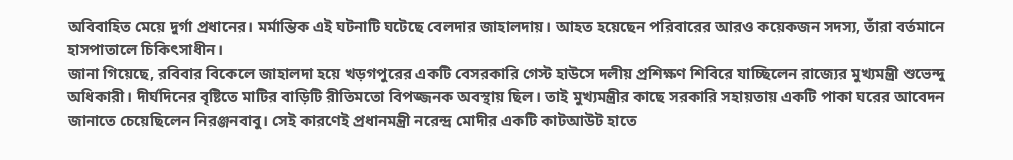অবিবাহিত মেয়ে দুর্গা প্রধানের। মর্মান্তিক এই ঘটনাটি ঘটেছে বেলদার জাহালদায়। আহত হয়েছেন পরিবারের আরও কয়েকজন সদস্য, তাঁরা বর্তমানে হাসপাতালে চিকিৎসাধীন।
জানা গিয়েছে, রবিবার বিকেলে জাহালদা হয়ে খড়গপুরের একটি বেসরকারি গেস্ট হাউসে দলীয় প্রশিক্ষণ শিবিরে যাচ্ছিলেন রাজ্যের মুখ্যমন্ত্রী শুভেন্দু অধিকারী। দীর্ঘদিনের বৃষ্টিতে মাটির বাড়িটি রীতিমতো বিপজ্জনক অবস্থায় ছিল। তাই মুখ্যমন্ত্রীর কাছে সরকারি সহায়তায় একটি পাকা ঘরের আবেদন জানাতে চেয়েছিলেন নিরঞ্জনবাবু। সেই কারণেই প্রধানমন্ত্রী নরেন্দ্র মোদীর একটি কাটআউট হাতে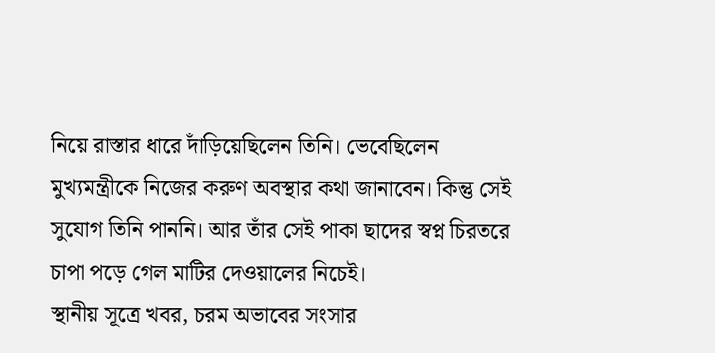নিয়ে রাস্তার ধারে দাঁড়িয়েছিলেন তিনি। ভেবেছিলেন মুখ্যমন্ত্রীকে নিজের করুণ অবস্থার কথা জানাবেন। কিন্তু সেই সুযোগ তিনি পাননি। আর তাঁর সেই পাকা ছাদের স্বপ্ন চিরতরে চাপা পড়ে গেল মাটির দেওয়ালের নিচেই।
স্থানীয় সূত্রে খবর, চরম অভাবের সংসার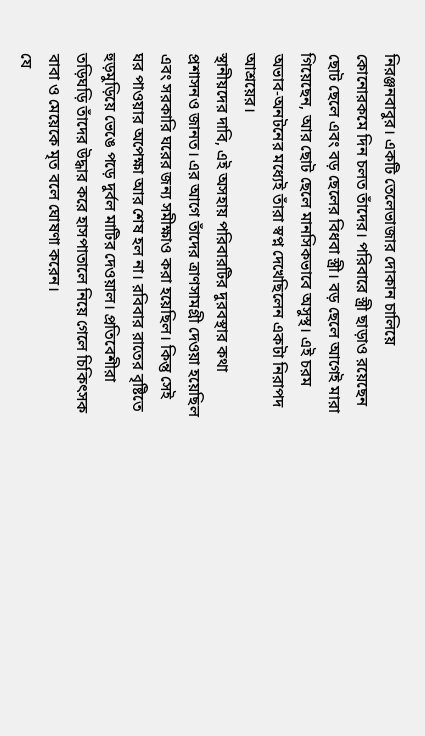নিরঞ্জনবাবুর। একটি তেলেভাজার দোকান চালিয়ে কোনোরকমে দিন চলত তাঁদের। পরিবারে স্ত্রী ছাড়াও রয়েছেন ছোট ছেলে এবং বড় ছেলের বিধবা স্ত্রী। বড় ছেলে আগেই মারা গিয়েছেন, আর ছোট ছেলে মানসিকভাবে অসুস্থ। এই চরম অভাব-অনটনের মধ্যেই তাঁরা স্বপ্ন দেখেছিলেন একটা নিরাপদ আশ্রয়ের।
স্থানীয়দের দাবি, এই অসহায় পরিবারটির দুরবস্থার কথা প্রশাসনও জানত। এর আগে তাঁদের ত্রাণসামগ্রী দেওয়া হয়েছিল এবং সরকারি ঘরের জন্য সমীক্ষাও করা হয়েছিল। কিন্তু সেই ঘর পাওয়ার অপেক্ষা আর শেষ হল না। রবিবার রাতের বৃষ্টিতে হুড়মুড়িয়ে ভেঙে পড়ে দুর্বল মাটির দেওয়াল। প্রতিবেশীরা তড়িঘড়ি তাঁদের উদ্ধার করে হাসপাতালে নিয়ে গেলে চিকিৎসক বাবা ও মেয়েকে মৃত বলে ঘোষণা করেন।
যে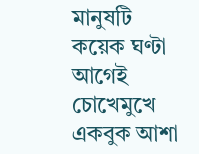মানুষটি কয়েক ঘণ্টা আগেই চোখেমুখে একবুক আশা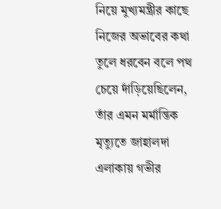নিয়ে মুখ্যমন্ত্রীর কাছে নিজের অভাবের কথা তুলে ধরবেন বলে পথ চেয়ে দাঁড়িয়েছিলেন, তাঁর এমন মর্মান্তিক মৃত্যুতে জাহালদা এলাকায় গভীর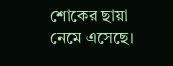শোকের ছায়া নেমে এসেছে।